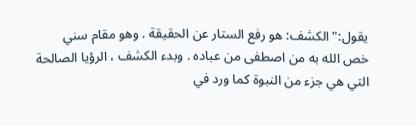يقول:"الكشف: هو رفع الستار عن الحقيقة . وهو مقام سني خص الله به من اصطفى من عباده . وبدء الكشف ، الرؤيا الصالحة التي هي جزء من النبوة كما ورد في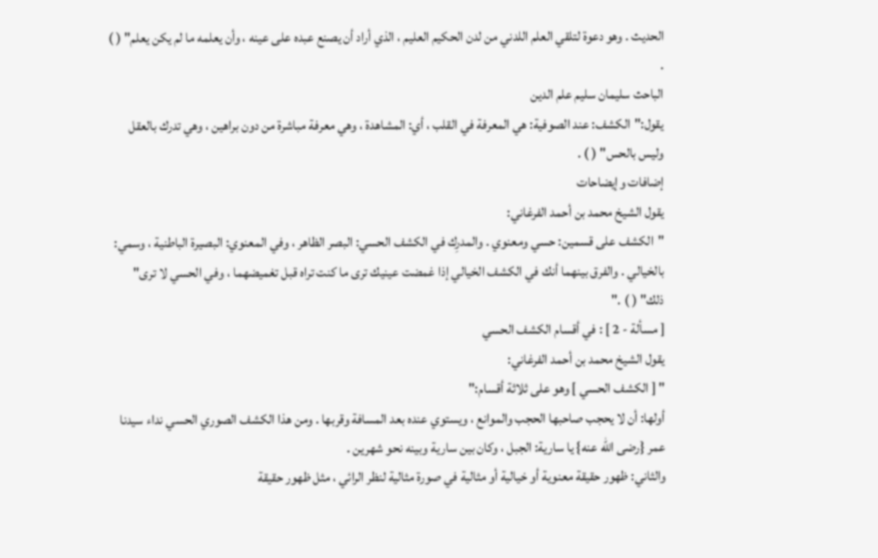الحديث . وهو دعوة لتلقي العلم اللدني من لدن الحكيم العليم ، الذي أراد أن يصنع عبده على عينه ، وأن يعلمه ما لم يكن يعلم" ( ) .
الباحث سليمان سليم علم الدين
يقول:"الكشف: عند الصوفية: هي المعرفة في القلب ، أي: المشاهدة ، وهي معرفة مباشرة من دون براهين ، وهي تدرك بالعقل وليس بالحس" ( ) .
إضافات وإيضاحات
يقول الشيخ محمد بن أحمد الفرغاني:
"الكشف على قسمين: حسي ومعنوي . والمدرِك في الكشف الحسي: البصر الظاهر ، وفي المعنوي: البصيرة الباطنية ، وسمي: بالخيالي . والفرق بينهما أنك في الكشف الخيالي إذا غمضت عينيك ترى ما كنت تراه قبل تغميضهما ، وفي الحسي لا ترى"
ذلك" ( ) ."
[ مسألة - 2 ] : في أقسام الكشف الحسي
يقول الشيخ محمد بن أحمد الفرغاني:
" [ الكشف الحسي ] وهو على ثلاثة أقسام:"
أولها: أن لا يحجب صاحبها الحجب والموانع ، ويستوي عنده بعد المسافة وقربها . ومن هذا الكشف الصوري الحسي نداء سيدنا عمر {رضى الله عنه} يا سارية: الجبل ، وكان بين سارية وبينه نحو شهرين .
والثاني: ظهور حقيقة معنوية أو خيالية أو مثالية في صورة مثالية لنظر الرائي ، مثل ظهور حقيقة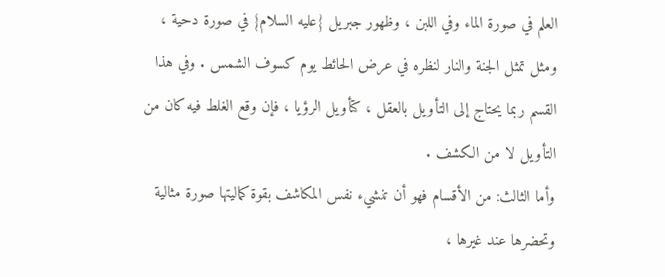العلم في صورة الماء وفي اللبن ، وظهور جبريل {عليه السلام} في صورة دحية ، ومثل تمثل الجنة والنار لنظره في عرض الحائط يوم كسوف الشمس . وفي هذا القسم ربما يحتاج إلى التأويل بالعقل ، كتأويل الرؤيا ، فإن وقع الغلط فيه كان من التأويل لا من الكشف .
وأما الثالث: من الأقسام فهو أن تنشيء نفس المكاشف بقوة كماليتها صورة مثالية وتحضرها عند غيرها ،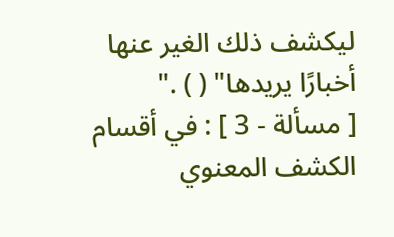ليكشف ذلك الغير عنها أخبارًا يريدها" ( ) ."
[ مسألة - 3 ] : في أقسام الكشف المعنوي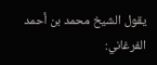يقول الشيخ محمد بن أحمد الفرغاني: